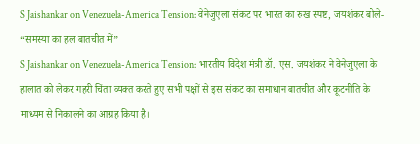S Jaishankar on Venezuela-America Tension: वेनेजुएला संकट पर भारत का रुख स्पष्ट, जयशंकर बोले- “समस्या का हल बातचीत में”
S Jaishankar on Venezuela-America Tension: भारतीय विदेश मंत्री डॉ. एस. जयशंकर ने वेनेजुएला के हालात को लेकर गहरी चिंता व्यक्त करते हुए सभी पक्षों से इस संकट का समाधान बातचीत और कूटनीति के माध्यम से निकालने का आग्रह किया है।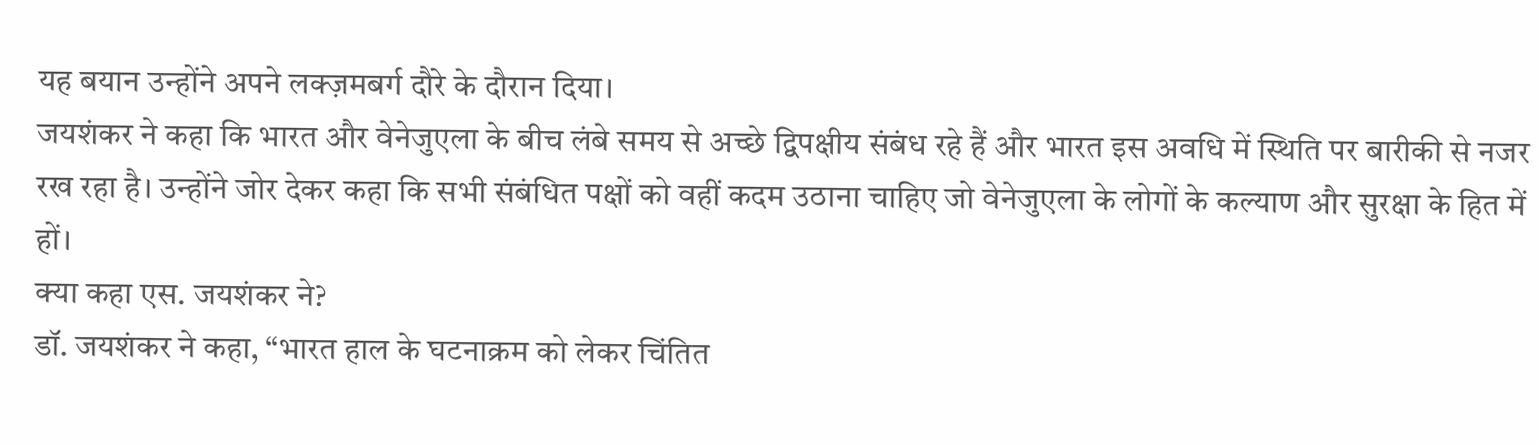यह बयान उन्होंने अपने लक्ज़मबर्ग दौरे के दौरान दिया।
जयशंकर ने कहा कि भारत और वेनेजुएला के बीच लंबे समय से अच्छे द्विपक्षीय संबंध रहे हैं और भारत इस अवधि में स्थिति पर बारीकी से नजर रख रहा है। उन्होंने जोर देकर कहा कि सभी संबंधित पक्षों को वहीं कदम उठाना चाहिए जो वेनेजुएला के लोगों के कल्याण और सुरक्षा के हित में हों।
क्या कहा एस. जयशंकर ने?
डॉ. जयशंकर ने कहा, “भारत हाल के घटनाक्रम को लेकर चिंतित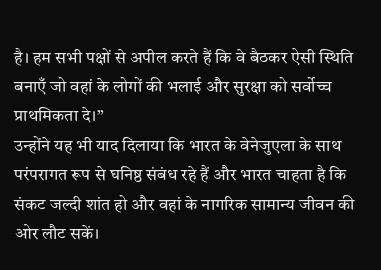है। हम सभी पक्षों से अपील करते हैं कि वे बैठकर ऐसी स्थिति बनाएँ जो वहां के लोगों की भलाई और सुरक्षा को सर्वोच्च प्राथमिकता दे।”
उन्होंने यह भी याद दिलाया कि भारत के वेनेजुएला के साथ परंपरागत रूप से घनिष्ठ संबंध रहे हैं और भारत चाहता है कि संकट जल्दी शांत हो और वहां के नागरिक सामान्य जीवन की ओर लौट सकें।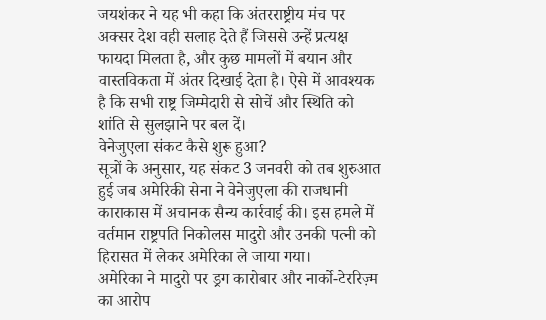जयशंकर ने यह भी कहा कि अंतरराष्ट्रीय मंच पर अक्सर देश वही सलाह देते हैं जिससे उन्हें प्रत्यक्ष फायदा मिलता है, और कुछ मामलों में बयान और वास्तविकता में अंतर दिखाई देता है। ऐसे में आवश्यक है कि सभी राष्ट्र जिम्मेदारी से सोचें और स्थिति को शांति से सुलझाने पर बल दें।
वेनेजुएला संकट कैसे शुरू हुआ?
सूत्रों के अनुसार, यह संकट 3 जनवरी को तब शुरुआत हुई जब अमेरिकी सेना ने वेनेजुएला की राजधानी काराकास में अचानक सैन्य कार्रवाई की। इस हमले में वर्तमान राष्ट्रपति निकोलस मादुरो और उनकी पत्नी को हिरासत में लेकर अमेरिका ले जाया गया।
अमेरिका ने मादुरो पर ड्रग कारोबार और नार्को-टेररिज़्म का आरोप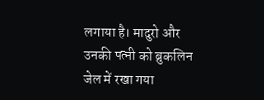लगाया है। मादुरो और उनकी पत्नी को ब्रुकलिन जेल में रखा गया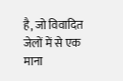है, जो विवादित जेलों में से एक माना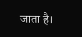जाता है।